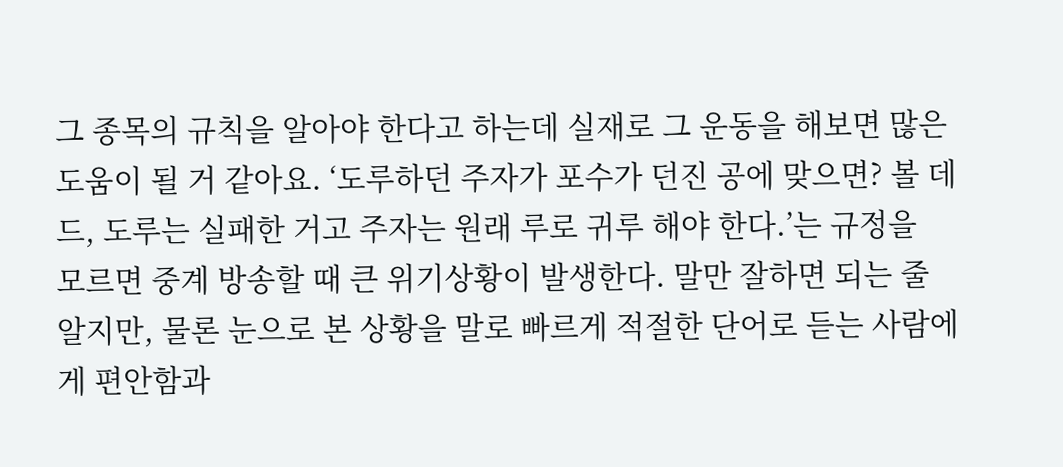그 종목의 규칙을 알아야 한다고 하는데 실재로 그 운동을 해보면 많은 도움이 될 거 같아요. ‘도루하던 주자가 포수가 던진 공에 맞으면? 볼 데드, 도루는 실패한 거고 주자는 원래 루로 귀루 해야 한다.’는 규정을
모르면 중계 방송할 때 큰 위기상황이 발생한다. 말만 잘하면 되는 줄 알지만, 물론 눈으로 본 상황을 말로 빠르게 적절한 단어로 듣는 사람에게 편안함과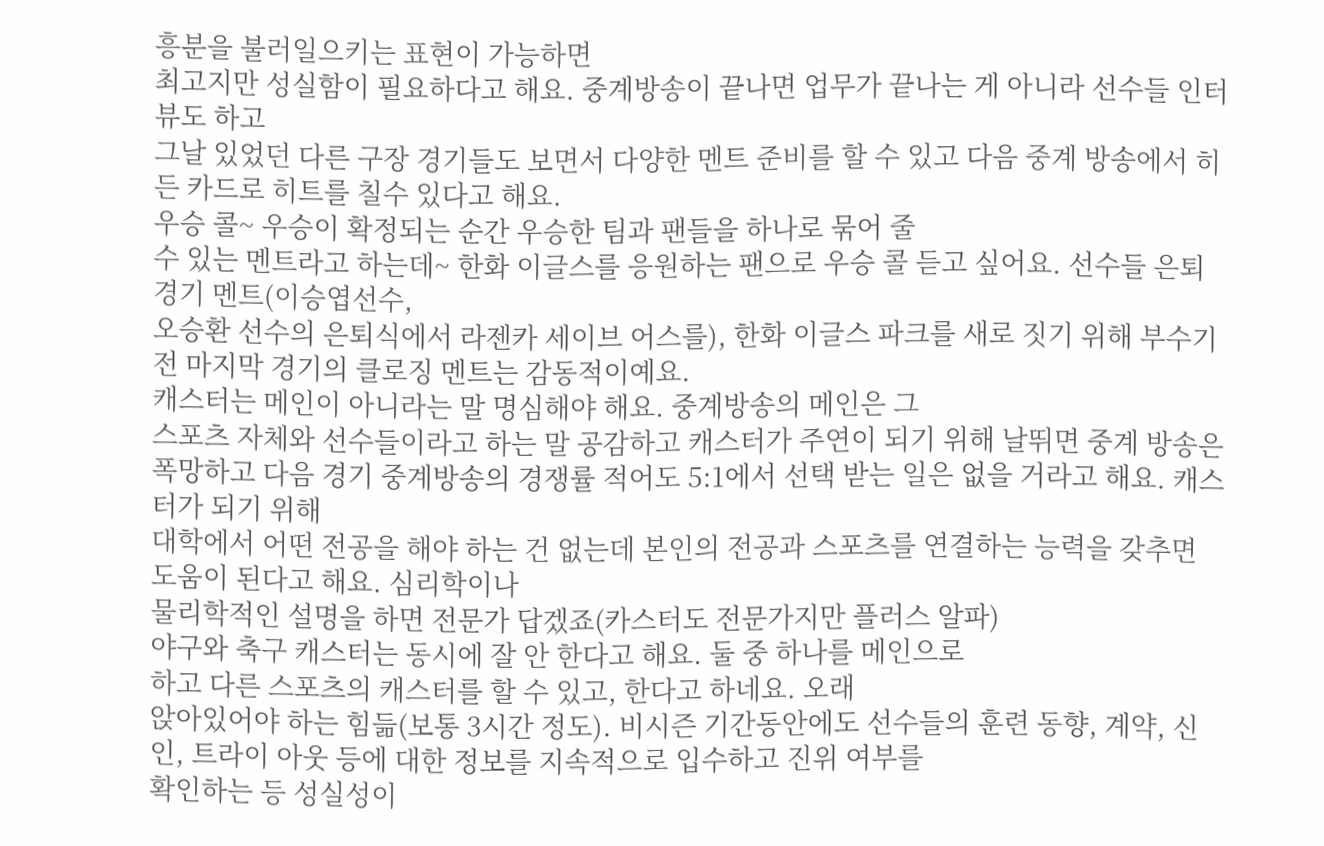흥분을 불러일으키는 표현이 가능하면
최고지만 성실함이 필요하다고 해요. 중계방송이 끝나면 업무가 끝나는 게 아니라 선수들 인터뷰도 하고
그날 있었던 다른 구장 경기들도 보면서 다양한 멘트 준비를 할 수 있고 다음 중계 방송에서 히든 카드로 히트를 칠수 있다고 해요.
우승 콜~ 우승이 확정되는 순간 우승한 팀과 팬들을 하나로 묶어 줄
수 있는 멘트라고 하는데~ 한화 이글스를 응원하는 팬으로 우승 콜 듣고 싶어요. 선수들 은퇴 경기 멘트(이승엽선수,
오승환 선수의 은퇴식에서 라젠카 세이브 어스를), 한화 이글스 파크를 새로 짓기 위해 부수기
전 마지막 경기의 클로징 멘트는 감동적이예요.
캐스터는 메인이 아니라는 말 명심해야 해요. 중계방송의 메인은 그
스포츠 자체와 선수들이라고 하는 말 공감하고 캐스터가 주연이 되기 위해 날뛰면 중계 방송은 폭망하고 다음 경기 중계방송의 경쟁률 적어도 5:1에서 선택 받는 일은 없을 거라고 해요. 캐스터가 되기 위해
대학에서 어떤 전공을 해야 하는 건 없는데 본인의 전공과 스포츠를 연결하는 능력을 갖추면 도움이 된다고 해요. 심리학이나
물리학적인 설명을 하면 전문가 답겠죠(카스터도 전문가지만 플러스 알파)
야구와 축구 캐스터는 동시에 잘 안 한다고 해요. 둘 중 하나를 메인으로
하고 다른 스포츠의 캐스터를 할 수 있고, 한다고 하네요. 오래
앉아있어야 하는 힘듦(보통 3시간 정도). 비시즌 기간동안에도 선수들의 훈련 동향, 계약, 신인, 트라이 아웃 등에 대한 정보를 지속적으로 입수하고 진위 여부를
확인하는 등 성실성이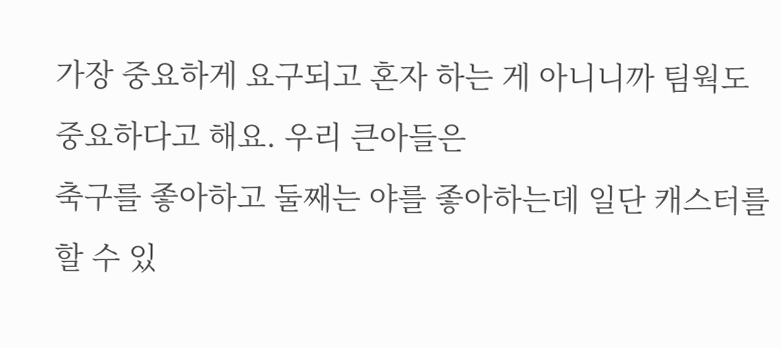가장 중요하게 요구되고 혼자 하는 게 아니니까 팀웍도 중요하다고 해요. 우리 큰아들은
축구를 좋아하고 둘째는 야를 좋아하는데 일단 캐스터를 할 수 있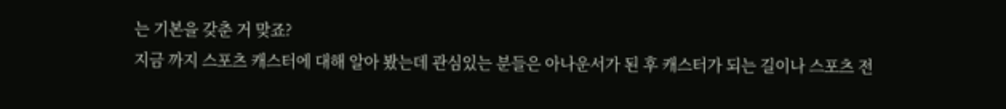는 기본을 갖춘 거 맞죠?
지금 까지 스포츠 캐스터에 대해 알아 봤는데 관심있는 분들은 아나운서가 된 후 캐스터가 되는 길이나 스포츠 전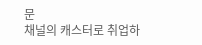문
채널의 캐스터로 취업하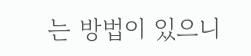는 방법이 있으니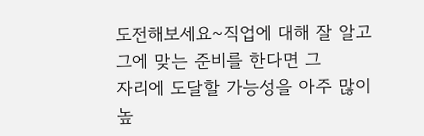도전해보세요~직업에 대해 잘 알고 그에 맞는 준비를 한다면 그
자리에 도달할 가능성을 아주 많이 높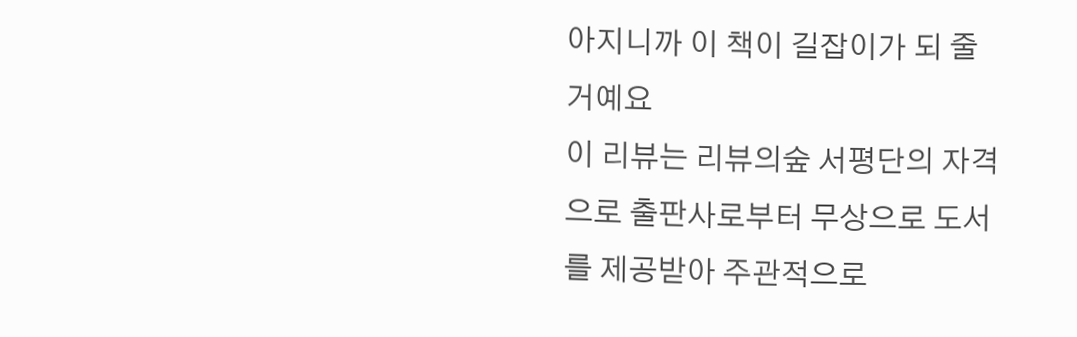아지니까 이 책이 길잡이가 되 줄 거예요
이 리뷰는 리뷰의숲 서평단의 자격으로 출판사로부터 무상으로 도서를 제공받아 주관적으로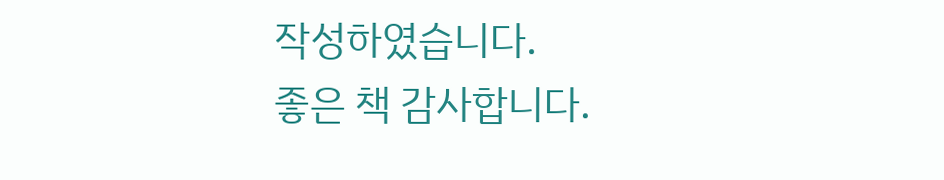작성하였습니다.
좋은 책 감사합니다.